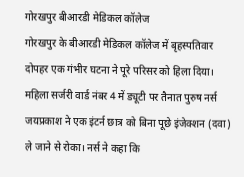गोरखपुर बीआरडी मेडिकल कॉलेज
गोरखपुर के बीआरडी मेडिकल कॉलेज में बृहस्पतिवार दोपहर एक गंभीर घटना ने पूरे परिसर को हिला दिया। महिला सर्जरी वार्ड नंबर 4 में ड्यूटी पर तैनात पुरुष नर्स जयप्रकाश ने एक इंटर्न छात्र को बिना पूछे इंजेक्शन (दवा) ले जाने से रोका। नर्स ने कहा कि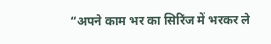“अपने काम भर का सिरिंज में भरकर ले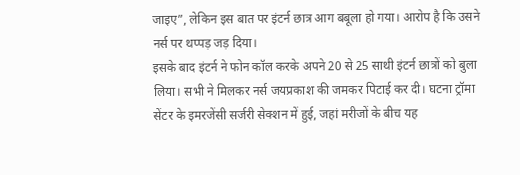जाइए”, लेकिन इस बात पर इंटर्न छात्र आग बबूला हो गया। आरोप है कि उसने नर्स पर थप्पड़ जड़ दिया।
इसके बाद इंटर्न ने फोन कॉल करके अपने 20 से 25 साथी इंटर्न छात्रों को बुला लिया। सभी ने मिलकर नर्स जयप्रकाश की जमकर पिटाई कर दी। घटना ट्रॉमा सेंटर के इमरजेंसी सर्जरी सेक्शन में हुई, जहां मरीजों के बीच यह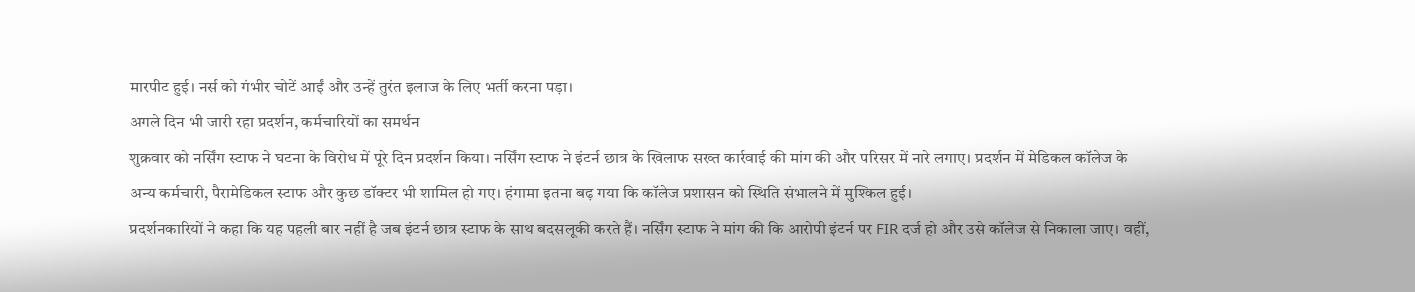मारपीट हुई। नर्स को गंभीर चोटें आईं और उन्हें तुरंत इलाज के लिए भर्ती करना पड़ा।
अगले दिन भी जारी रहा प्रदर्शन, कर्मचारियों का समर्थन
शुक्रवार को नर्सिंग स्टाफ ने घटना के विरोध में पूरे दिन प्रदर्शन किया। नर्सिंग स्टाफ ने इंटर्न छात्र के खिलाफ सख्त कार्रवाई की मांग की और परिसर में नारे लगाए। प्रदर्शन में मेडिकल कॉलेज के अन्य कर्मचारी, पैरामेडिकल स्टाफ और कुछ डॉक्टर भी शामिल हो गए। हंगामा इतना बढ़ गया कि कॉलेज प्रशासन को स्थिति संभालने में मुश्किल हुई।
प्रदर्शनकारियों ने कहा कि यह पहली बार नहीं है जब इंटर्न छात्र स्टाफ के साथ बदसलूकी करते हैं। नर्सिंग स्टाफ ने मांग की कि आरोपी इंटर्न पर FIR दर्ज हो और उसे कॉलेज से निकाला जाए। वहीं,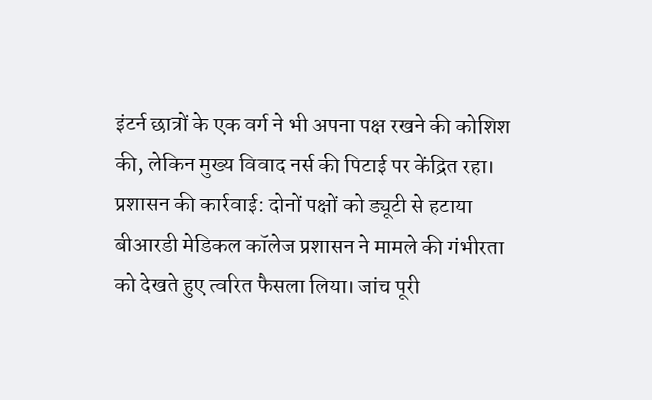इंटर्न छात्रों के एक वर्ग ने भी अपना पक्ष रखने की कोशिश की, लेकिन मुख्य विवाद नर्स की पिटाई पर केंद्रित रहा।
प्रशासन की कार्रवाई: दोनों पक्षों को ड्यूटी से हटाया
बीआरडी मेडिकल कॉलेज प्रशासन ने मामले की गंभीरता को देखते हुए त्वरित फैसला लिया। जांच पूरी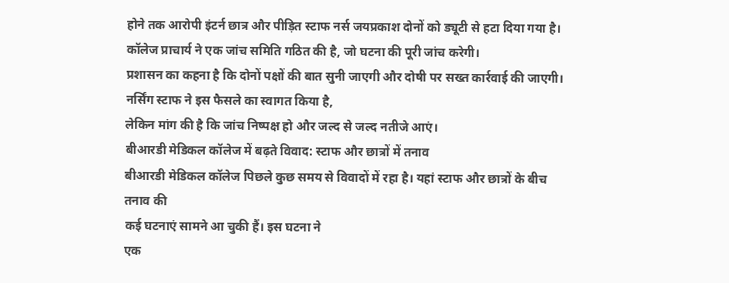होने तक आरोपी इंटर्न छात्र और पीड़ित स्टाफ नर्स जयप्रकाश दोनों को ड्यूटी से हटा दिया गया है। कॉलेज प्राचार्य ने एक जांच समिति गठित की है, जो घटना की पूरी जांच करेगी।
प्रशासन का कहना है कि दोनों पक्षों की बात सुनी जाएगी और दोषी पर सख्त कार्रवाई की जाएगी।
नर्सिंग स्टाफ ने इस फैसले का स्वागत किया है,
लेकिन मांग की है कि जांच निष्पक्ष हो और जल्द से जल्द नतीजे आएं।
बीआरडी मेडिकल कॉलेज में बढ़ते विवाद: स्टाफ और छात्रों में तनाव
बीआरडी मेडिकल कॉलेज पिछले कुछ समय से विवादों में रहा है। यहां स्टाफ और छात्रों के बीच तनाव की
कई घटनाएं सामने आ चुकी हैं। इस घटना ने
एक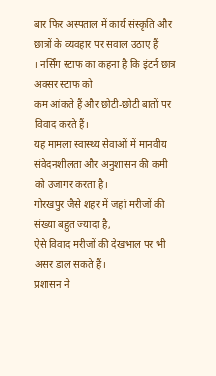बार फिर अस्पताल में कार्य संस्कृति और छात्रों के व्यवहार पर सवाल उठाए हैं
। नर्सिंग स्टाफ का कहना है कि इंटर्न छात्र अक्सर स्टाफ को
कम आंकते हैं और छोटी-छोटी बातों पर विवाद करते हैं।
यह मामला स्वास्थ्य सेवाओं में मानवीय संवेदनशीलता और अनुशासन की कमी को उजागर करता है।
गोरखपुर जैसे शहर में जहां मरीजों की संख्या बहुत ज्यादा है,
ऐसे विवाद मरीजों की देखभाल पर भी असर डाल सकते हैं।
प्रशासन ने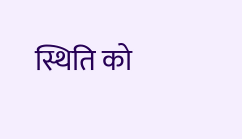स्थिति को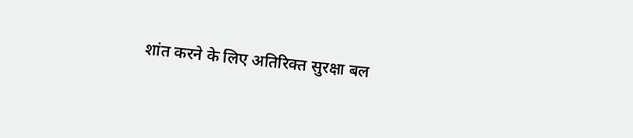शांत करने के लिए अतिरिक्त सुरक्षा बल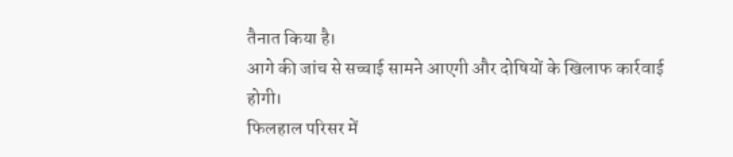तैनात किया है।
आगे की जांच से सच्चाई सामने आएगी और दोषियों के खिलाफ कार्रवाई होगी।
फिलहाल परिसर में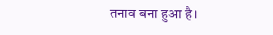तनाव बना हुआ है।